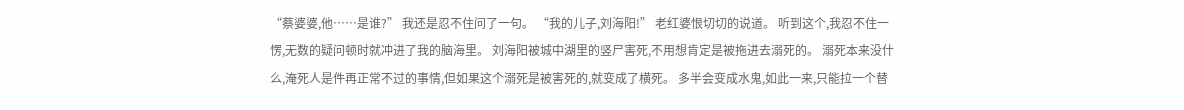“蔡婆婆,他……是谁?” 我还是忍不住问了一句。 “我的儿子,刘海阳!” 老红婆恨切切的说道。 听到这个,我忍不住一愣,无数的疑问顿时就冲进了我的脑海里。 刘海阳被城中湖里的竖尸害死,不用想肯定是被拖进去溺死的。 溺死本来没什么,淹死人是件再正常不过的事情,但如果这个溺死是被害死的,就变成了横死。 多半会变成水鬼,如此一来,只能拉一个替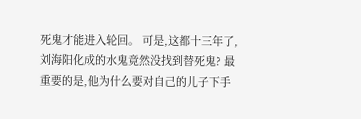死鬼才能进入轮回。 可是,这都十三年了,刘海阳化成的水鬼竟然没找到替死鬼? 最重要的是,他为什么要对自己的儿子下手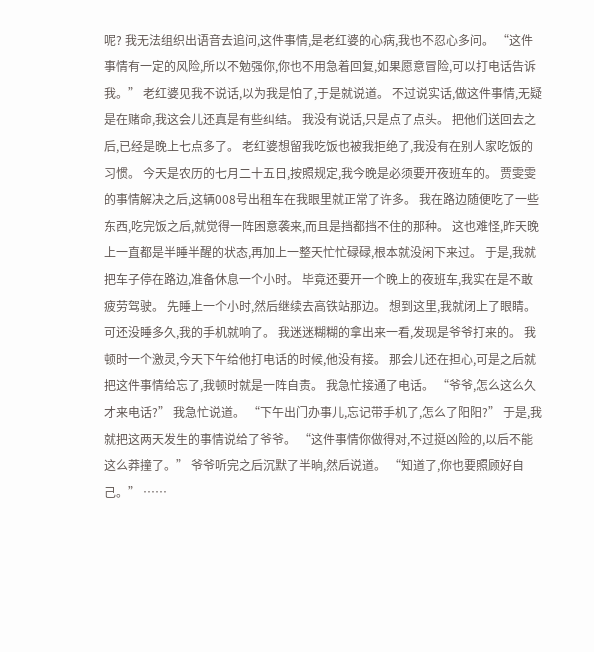呢? 我无法组织出语音去追问,这件事情,是老红婆的心病,我也不忍心多问。 “这件事情有一定的风险,所以不勉强你,你也不用急着回复,如果愿意冒险,可以打电话告诉我。” 老红婆见我不说话,以为我是怕了,于是就说道。 不过说实话,做这件事情,无疑是在赌命,我这会儿还真是有些纠结。 我没有说话,只是点了点头。 把他们送回去之后,已经是晚上七点多了。 老红婆想留我吃饭也被我拒绝了,我没有在别人家吃饭的习惯。 今天是农历的七月二十五日,按照规定,我今晚是必须要开夜班车的。 贾雯雯的事情解决之后,这辆008号出租车在我眼里就正常了许多。 我在路边随便吃了一些东西,吃完饭之后,就觉得一阵困意袭来,而且是挡都挡不住的那种。 这也难怪,昨天晚上一直都是半睡半醒的状态,再加上一整天忙忙碌碌,根本就没闲下来过。 于是,我就把车子停在路边,准备休息一个小时。 毕竟还要开一个晚上的夜班车,我实在是不敢疲劳驾驶。 先睡上一个小时,然后继续去高铁站那边。 想到这里,我就闭上了眼睛。 可还没睡多久,我的手机就响了。 我迷迷糊糊的拿出来一看,发现是爷爷打来的。 我顿时一个激灵,今天下午给他打电话的时候,他没有接。 那会儿还在担心,可是之后就把这件事情给忘了,我顿时就是一阵自责。 我急忙接通了电话。 “爷爷,怎么这么久才来电话?” 我急忙说道。 “下午出门办事儿,忘记带手机了,怎么了阳阳?” 于是,我就把这两天发生的事情说给了爷爷。 “这件事情你做得对,不过挺凶险的,以后不能这么莽撞了。” 爷爷听完之后沉默了半晌,然后说道。 “知道了,你也要照顾好自己。” ……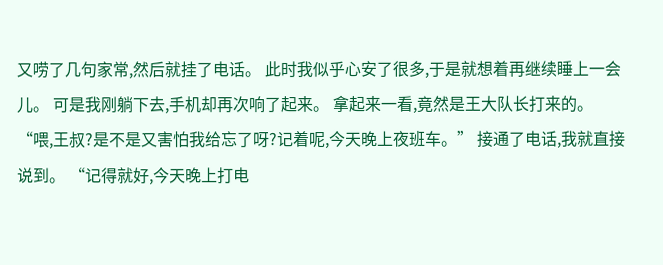又唠了几句家常,然后就挂了电话。 此时我似乎心安了很多,于是就想着再继续睡上一会儿。 可是我刚躺下去,手机却再次响了起来。 拿起来一看,竟然是王大队长打来的。 “喂,王叔?是不是又害怕我给忘了呀?记着呢,今天晚上夜班车。” 接通了电话,我就直接说到。 “记得就好,今天晚上打电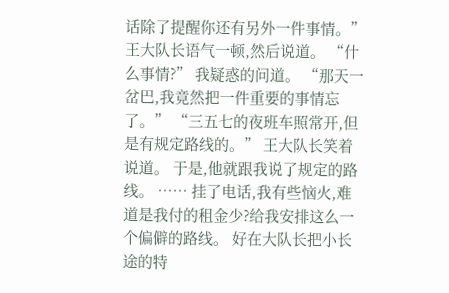话除了提醒你还有另外一件事情。” 王大队长语气一顿,然后说道。 “什么事情?” 我疑惑的问道。 “那天一岔巴,我竟然把一件重要的事情忘了。” “三五七的夜班车照常开,但是有规定路线的。” 王大队长笑着说道。 于是,他就跟我说了规定的路线。 …… 挂了电话,我有些恼火,难道是我付的租金少?给我安排这么一个偏僻的路线。 好在大队长把小长途的特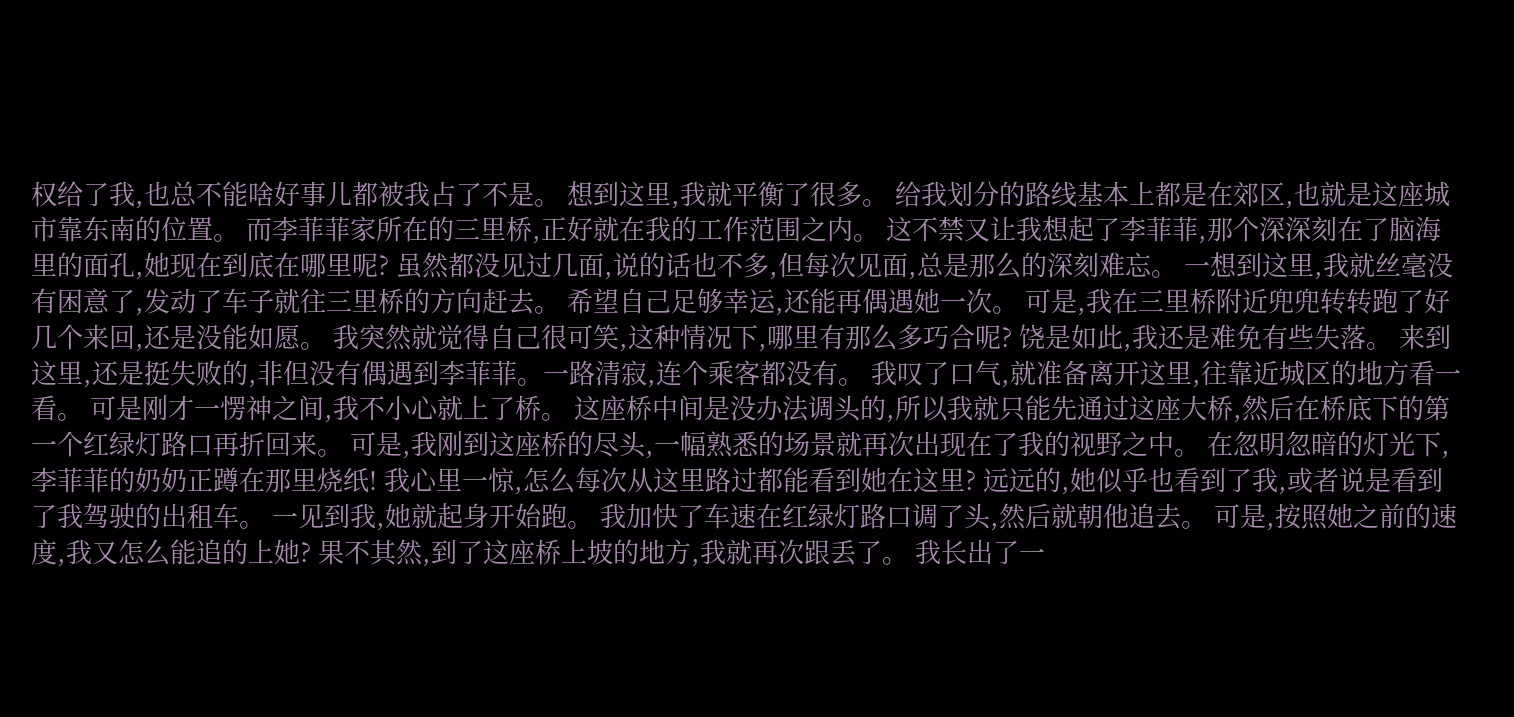权给了我,也总不能啥好事儿都被我占了不是。 想到这里,我就平衡了很多。 给我划分的路线基本上都是在郊区,也就是这座城市靠东南的位置。 而李菲菲家所在的三里桥,正好就在我的工作范围之内。 这不禁又让我想起了李菲菲,那个深深刻在了脑海里的面孔,她现在到底在哪里呢? 虽然都没见过几面,说的话也不多,但每次见面,总是那么的深刻难忘。 一想到这里,我就丝毫没有困意了,发动了车子就往三里桥的方向赶去。 希望自己足够幸运,还能再偶遇她一次。 可是,我在三里桥附近兜兜转转跑了好几个来回,还是没能如愿。 我突然就觉得自己很可笑,这种情况下,哪里有那么多巧合呢? 饶是如此,我还是难免有些失落。 来到这里,还是挺失败的,非但没有偶遇到李菲菲。一路清寂,连个乘客都没有。 我叹了口气,就准备离开这里,往靠近城区的地方看一看。 可是刚才一愣神之间,我不小心就上了桥。 这座桥中间是没办法调头的,所以我就只能先通过这座大桥,然后在桥底下的第一个红绿灯路口再折回来。 可是,我刚到这座桥的尽头,一幅熟悉的场景就再次出现在了我的视野之中。 在忽明忽暗的灯光下,李菲菲的奶奶正蹲在那里烧纸! 我心里一惊,怎么每次从这里路过都能看到她在这里? 远远的,她似乎也看到了我,或者说是看到了我驾驶的出租车。 一见到我,她就起身开始跑。 我加快了车速在红绿灯路口调了头,然后就朝他追去。 可是,按照她之前的速度,我又怎么能追的上她? 果不其然,到了这座桥上坡的地方,我就再次跟丢了。 我长出了一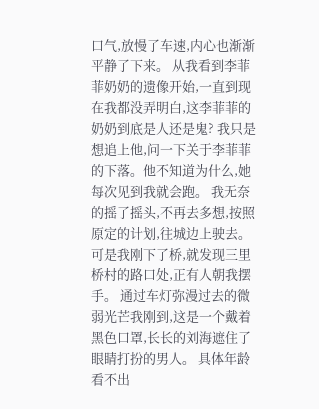口气,放慢了车速,内心也渐渐平静了下来。 从我看到李菲菲奶奶的遗像开始,一直到现在我都没弄明白,这李菲菲的奶奶到底是人还是鬼? 我只是想追上他,问一下关于李菲菲的下落。他不知道为什么,她每次见到我就会跑。 我无奈的摇了摇头,不再去多想,按照原定的计划,往城边上驶去。 可是我刚下了桥,就发现三里桥村的路口处,正有人朝我摆手。 通过车灯弥漫过去的微弱光芒我刚到,这是一个戴着黑色口罩,长长的刘海遮住了眼睛打扮的男人。 具体年龄看不出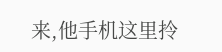来,他手机这里拎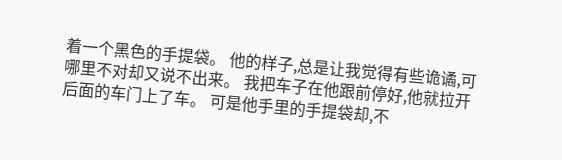着一个黑色的手提袋。 他的样子,总是让我觉得有些诡谲,可哪里不对却又说不出来。 我把车子在他跟前停好,他就拉开后面的车门上了车。 可是他手里的手提袋却,不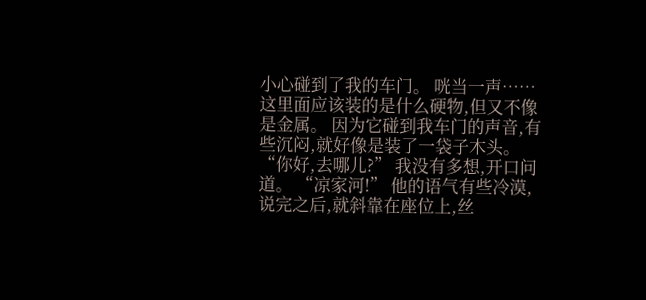小心碰到了我的车门。 咣当一声…… 这里面应该装的是什么硬物,但又不像是金属。 因为它碰到我车门的声音,有些沉闷,就好像是装了一袋子木头。 “你好,去哪儿?” 我没有多想,开口问道。 “凉家河!” 他的语气有些冷漠,说完之后,就斜靠在座位上,丝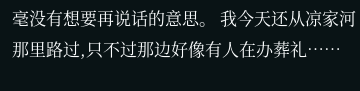毫没有想要再说话的意思。 我今天还从凉家河那里路过,只不过那边好像有人在办葬礼……